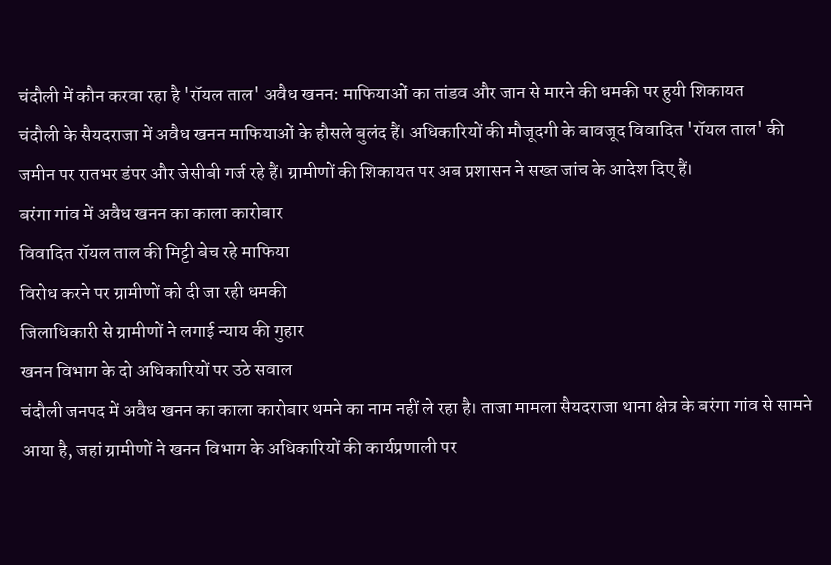चंदौली में कौन करवा रहा है 'रॉयल ताल' अवैध खनन: माफियाओं का तांडव और जान से मारने की धमकी पर हुयी शिकायत
चंदौली के सैयदराजा में अवैध खनन माफियाओं के हौसले बुलंद हैं। अधिकारियों की मौजूदगी के बावजूद विवादित 'रॉयल ताल' की जमीन पर रातभर डंपर और जेसीबी गर्ज रहे हैं। ग्रामीणों की शिकायत पर अब प्रशासन ने सख्त जांच के आदेश दिए हैं।
बरंगा गांव में अवैध खनन का काला कारोबार
विवादित रॉयल ताल की मिट्टी बेच रहे माफिया
विरोध करने पर ग्रामीणों को दी जा रही धमकी
जिलाधिकारी से ग्रामीणों ने लगाई न्याय की गुहार
खनन विभाग के दो अधिकारियों पर उठे सवाल
चंदौली जनपद में अवैध खनन का काला कारोबार थमने का नाम नहीं ले रहा है। ताजा मामला सैयदराजा थाना क्षेत्र के बरंगा गांव से सामने आया है, जहां ग्रामीणों ने खनन विभाग के अधिकारियों की कार्यप्रणाली पर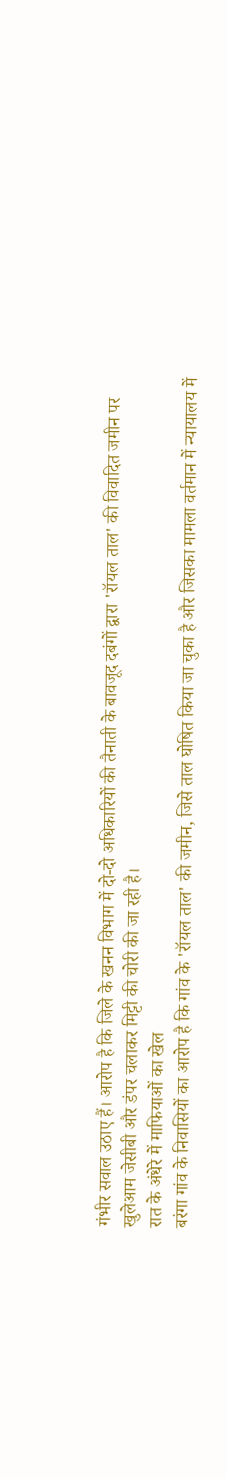गंभीर सवाल उठाए हैं। आरोप है कि जिले के खनन विभाग में दो-दो अधिकारियों की तैनाती के बावजूद दबंगों द्वारा 'रॉयल ताल' की विवादित जमीन पर खुलेआम जेसीबी और डंपर चलाकर मिट्टी की चोरी की जा रही है।
रात के अंधेरे में माफियाओं का खेल
बरंगा गांव के निवासियों का आरोप है कि गांव के 'रॉयल ताल' की जमीन, जिसे ताल घोषित किया जा चुका है और जिसका मामला वर्तमान में न्यायालय में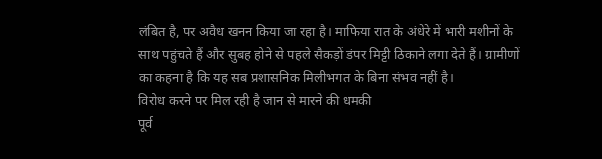लंबित है, पर अवैध खनन किया जा रहा है। माफिया रात के अंधेरे में भारी मशीनों के साथ पहुंचते हैं और सुबह होने से पहले सैकड़ों डंपर मिट्टी ठिकाने लगा देते हैं। ग्रामीणों का कहना है कि यह सब प्रशासनिक मिलीभगत के बिना संभव नहीं है।
विरोध करने पर मिल रही है जान से मारने की धमकी
पूर्व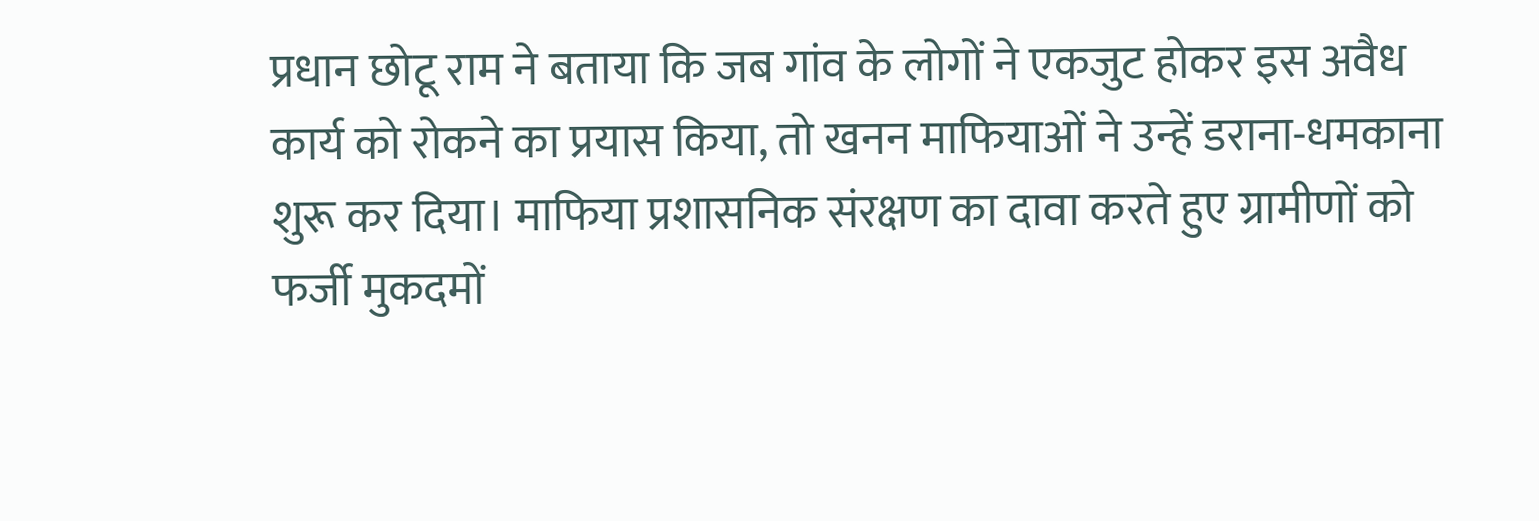प्रधान छोटू राम ने बताया कि जब गांव के लोगों ने एकजुट होकर इस अवैध कार्य को रोकने का प्रयास किया, तो खनन माफियाओं ने उन्हें डराना-धमकाना शुरू कर दिया। माफिया प्रशासनिक संरक्षण का दावा करते हुए ग्रामीणों को फर्जी मुकदमों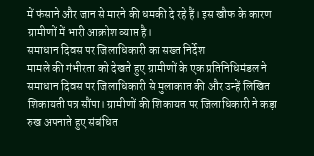में फंसाने और जान से मारने की धमकी दे रहे हैं। इस खौफ के कारण ग्रामीणों में भारी आक्रोश व्याप्त है।
समाधान दिवस पर जिलाधिकारी का सख्त निर्देश
मामले की गंभीरता को देखते हुए ग्रामीणों के एक प्रतिनिधिमंडल ने समाधान दिवस पर जिलाधिकारी से मुलाकात की और उन्हें लिखित शिकायती पत्र सौंपा। ग्रामीणों की शिकायत पर जिलाधिकारी ने कड़ा रुख अपनाते हुए संबंधित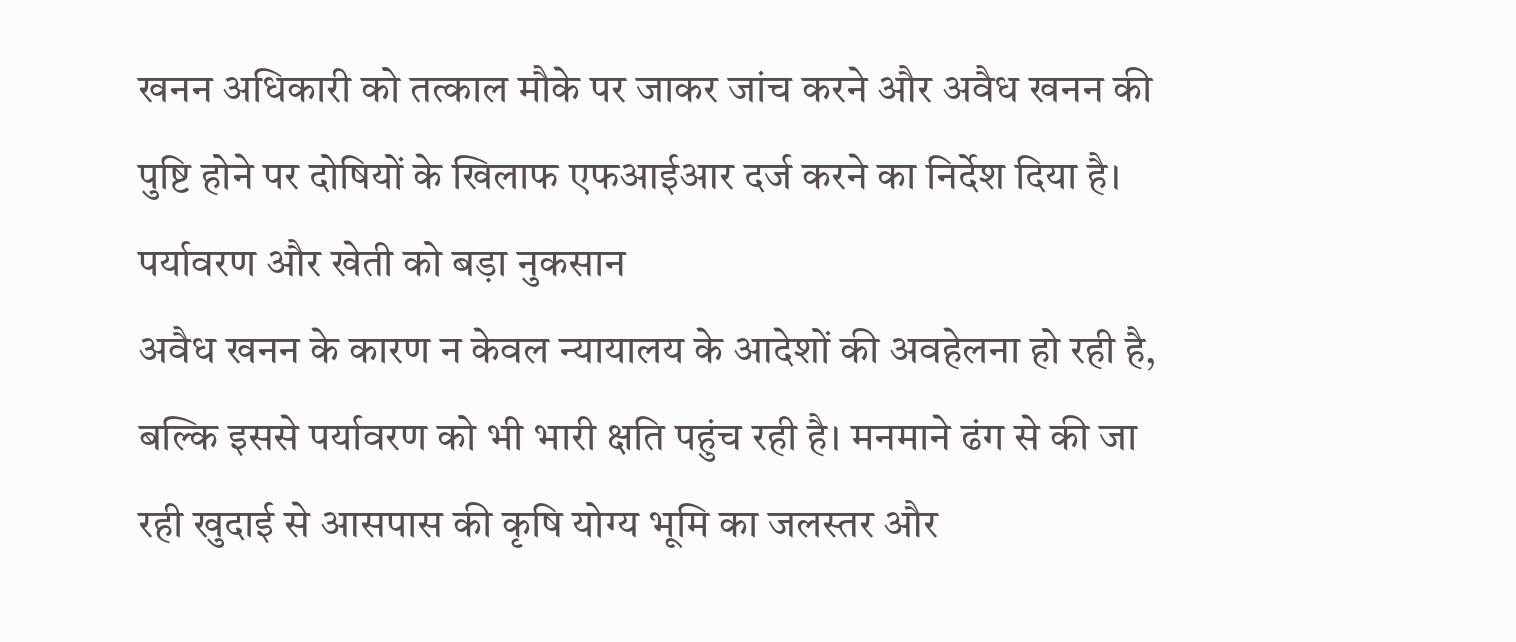खनन अधिकारी को तत्काल मौके पर जाकर जांच करने और अवैध खनन की पुष्टि होने पर दोषियों के खिलाफ एफआईआर दर्ज करने का निर्देश दिया है।
पर्यावरण और खेती को बड़ा नुकसान
अवैध खनन के कारण न केवल न्यायालय के आदेशों की अवहेलना हो रही है, बल्कि इससे पर्यावरण को भी भारी क्षति पहुंच रही है। मनमाने ढंग से की जा रही खुदाई से आसपास की कृषि योग्य भूमि का जलस्तर और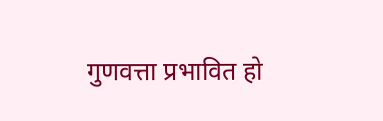गुणवत्ता प्रभावित हो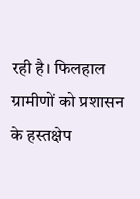रही है। फिलहाल ग्रामीणों को प्रशासन के हस्तक्षेप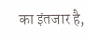का इंतजार है,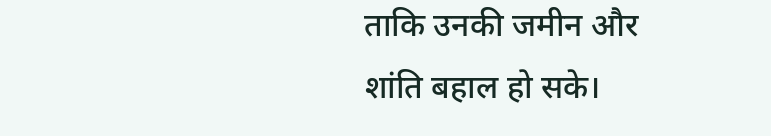ताकि उनकी जमीन और शांति बहाल हो सके।